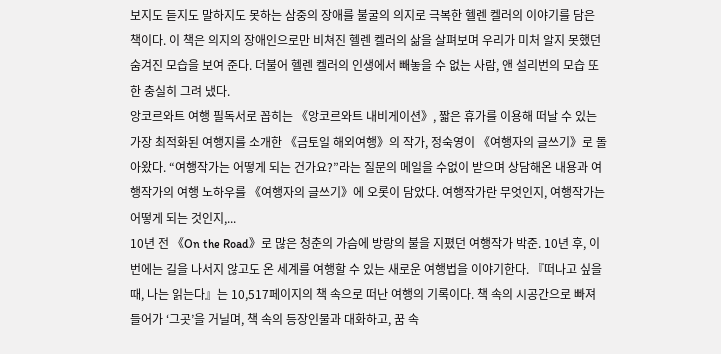보지도 듣지도 말하지도 못하는 삼중의 장애를 불굴의 의지로 극복한 헬렌 켈러의 이야기를 담은 책이다. 이 책은 의지의 장애인으로만 비쳐진 헬렌 켈러의 삶을 살펴보며 우리가 미처 알지 못했던 숨겨진 모습을 보여 준다. 더불어 헬렌 켈러의 인생에서 빼놓을 수 없는 사람, 앤 설리번의 모습 또한 충실히 그려 냈다.
앙코르와트 여행 필독서로 꼽히는 《앙코르와트 내비게이션》, 짧은 휴가를 이용해 떠날 수 있는 가장 최적화된 여행지를 소개한 《금토일 해외여행》의 작가, 정숙영이 《여행자의 글쓰기》로 돌아왔다. “여행작가는 어떻게 되는 건가요?”라는 질문의 메일을 수없이 받으며 상담해온 내용과 여행작가의 여행 노하우를 《여행자의 글쓰기》에 오롯이 담았다. 여행작가란 무엇인지, 여행작가는 어떻게 되는 것인지,...
10년 전 《On the Road》로 많은 청춘의 가슴에 방랑의 불을 지폈던 여행작가 박준. 10년 후, 이번에는 길을 나서지 않고도 온 세계를 여행할 수 있는 새로운 여행법을 이야기한다. 『떠나고 싶을 때, 나는 읽는다』는 10,517페이지의 책 속으로 떠난 여행의 기록이다. 책 속의 시공간으로 빠져 들어가 ‘그곳’을 거닐며, 책 속의 등장인물과 대화하고, 꿈 속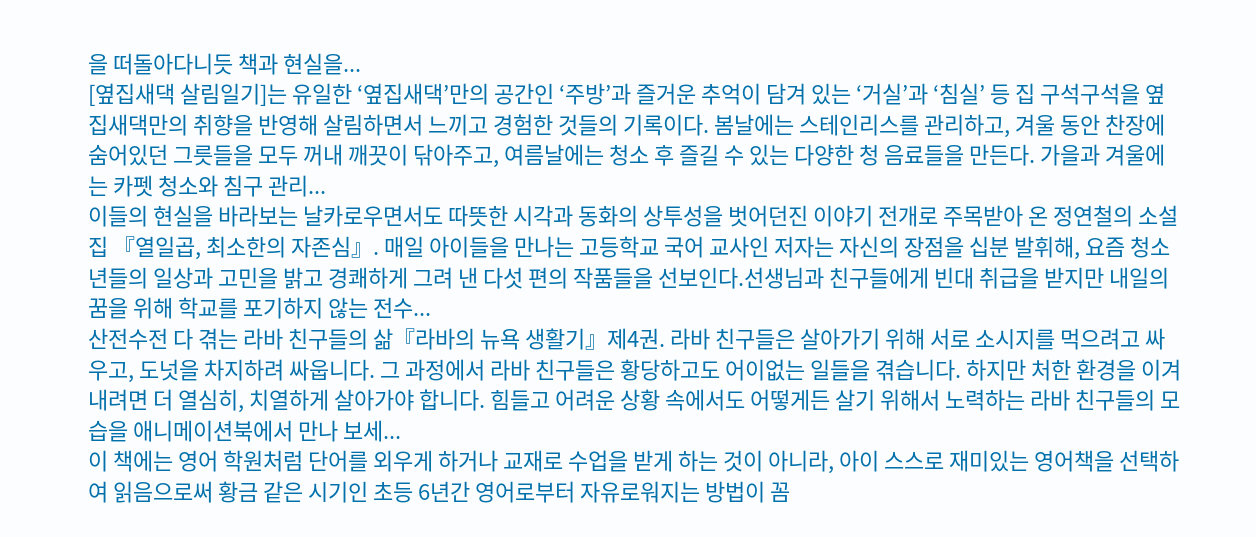을 떠돌아다니듯 책과 현실을...
[옆집새댁 살림일기]는 유일한 ‘옆집새댁’만의 공간인 ‘주방’과 즐거운 추억이 담겨 있는 ‘거실’과 ‘침실’ 등 집 구석구석을 옆집새댁만의 취향을 반영해 살림하면서 느끼고 경험한 것들의 기록이다. 봄날에는 스테인리스를 관리하고, 겨울 동안 찬장에 숨어있던 그릇들을 모두 꺼내 깨끗이 닦아주고, 여름날에는 청소 후 즐길 수 있는 다양한 청 음료들을 만든다. 가을과 겨울에는 카펫 청소와 침구 관리...
이들의 현실을 바라보는 날카로우면서도 따뜻한 시각과 동화의 상투성을 벗어던진 이야기 전개로 주목받아 온 정연철의 소설집 『열일곱, 최소한의 자존심』. 매일 아이들을 만나는 고등학교 국어 교사인 저자는 자신의 장점을 십분 발휘해, 요즘 청소년들의 일상과 고민을 밝고 경쾌하게 그려 낸 다섯 편의 작품들을 선보인다.선생님과 친구들에게 빈대 취급을 받지만 내일의 꿈을 위해 학교를 포기하지 않는 전수...
산전수전 다 겪는 라바 친구들의 삶『라바의 뉴욕 생활기』제4권. 라바 친구들은 살아가기 위해 서로 소시지를 먹으려고 싸우고, 도넛을 차지하려 싸웁니다. 그 과정에서 라바 친구들은 황당하고도 어이없는 일들을 겪습니다. 하지만 처한 환경을 이겨 내려면 더 열심히, 치열하게 살아가야 합니다. 힘들고 어려운 상황 속에서도 어떻게든 살기 위해서 노력하는 라바 친구들의 모습을 애니메이션북에서 만나 보세...
이 책에는 영어 학원처럼 단어를 외우게 하거나 교재로 수업을 받게 하는 것이 아니라, 아이 스스로 재미있는 영어책을 선택하여 읽음으로써 황금 같은 시기인 초등 6년간 영어로부터 자유로워지는 방법이 꼼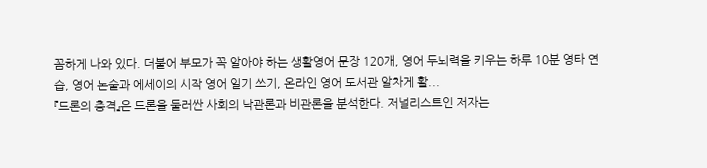꼼하게 나와 있다. 더불어 부모가 꼭 알아야 하는 생활영어 문장 120개, 영어 두뇌력을 키우는 하루 10분 영타 연습, 영어 논술과 에세이의 시작 영어 일기 쓰기, 온라인 영어 도서관 알차게 활...
『드론의 충격』은 드론을 둘러싼 사회의 낙관론과 비관론을 분석한다. 저널리스트인 저자는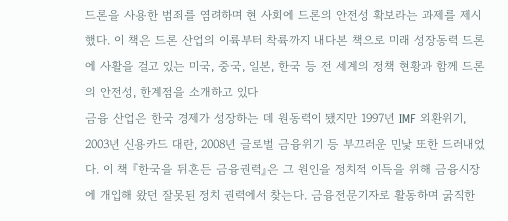드론을 사용한 범죄를 염려하며 현 사회에 드론의 안전성 확보라는 과제를 제시했다. 이 책은 드론 산업의 이륙부터 착륙까지 내다본 책으로 미래 성장동력 드론에 사활을 걸고 있는 미국, 중국, 일본, 한국 등 전 세계의 정책 현황과 함께 드론의 안전성, 한계점을 소개하고 있다
금융 산업은 한국 경제가 성장하는 데 원동력이 됐지만 1997년 IMF 외환위기, 2003년 신용카드 대란, 2008년 글로벌 금융위기 등 부끄러운 민낯 또한 드러내었다. 이 책 『한국을 뒤흔든 금융권력』은 그 원인을 정치적 이득을 위해 금융시장에 개입해 왔던 잘못된 정치 권력에서 찾는다. 금융전문기자로 활동하며 굵직한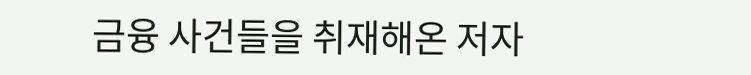금융 사건들을 취재해온 저자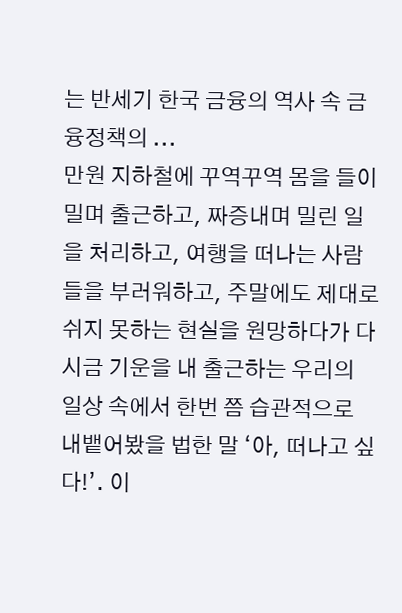는 반세기 한국 금융의 역사 속 금융정책의 ...
만원 지하철에 꾸역꾸역 몸을 들이밀며 출근하고, 짜증내며 밀린 일을 처리하고, 여행을 떠나는 사람들을 부러워하고, 주말에도 제대로 쉬지 못하는 현실을 원망하다가 다시금 기운을 내 출근하는 우리의 일상 속에서 한번 쯤 습관적으로 내뱉어봤을 법한 말 ‘아, 떠나고 싶다!’. 이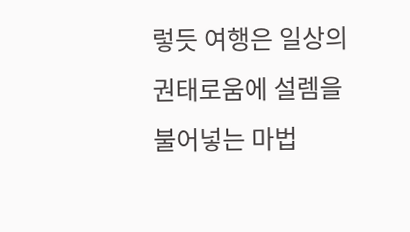렇듯 여행은 일상의 권태로움에 설렘을 불어넣는 마법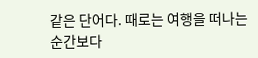같은 단어다. 때로는 여행을 떠나는 순간보다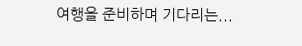여행을 준비하며 기다리는...